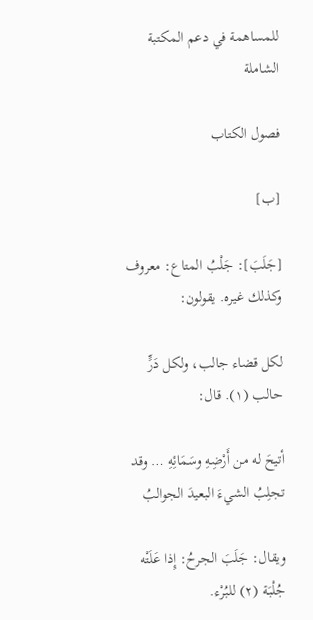للمساهمة في دعم المكتبة الشاملة

فصول الكتاب

[ب]

[جَلَبَ]: جَلْبُ المتاع: معروف وكذلك غيره. يقولون:

لكل قضاء جالب، ولكل دَرٍّ حالب (١). قال:

أتيحَ له من أَرْضِهِ وسَمَائِهِ … وقد تجلِبُ الشيءَ البعيدَ الجوالبُ

ويقال: جَلَبَ الجرحُ: إِذا عَلَتْه جُلْبَة (٢) للبُرْء.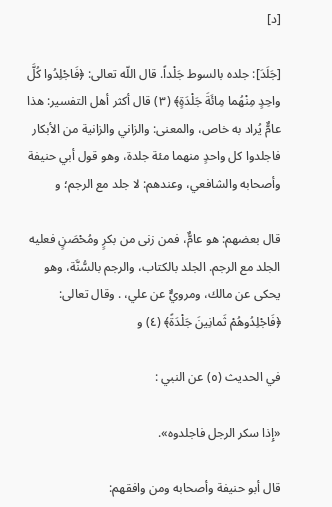[د]

[جَلَدَ]: جلده بالسوط جَلْداً. قال اللّه تعالى: ﴿فَاجْلِدُوا كُلَّ واحِدٍ مِنْهُما مِائَةَ جَلْدَةٍ﴾ (٣) قال أكثر أهل التفسير: هذا عامٌّ يُراد به خاص، والمعنى: والزاني والزانية من الأبكار فاجلدوا كل واحدٍ منهما مئة جلدة، وهو قول أبي حنيفة وأصحابه والشافعي، وعندهم: لا جلد مع الرجم؛ و

قال بعضهم: هو عامٌّ، فمن زنى من بكرٍ ومُحْصَنٍ فعليه الجلد مع الرجم. الجلد بالكتاب، والرجم بالسُّنَّة، وهو يحكى عن مالك، ومرويٌّ عن علي، . وقال تعالى: ﴿فَاجْلِدُوهُمْ ثَمانِينَ جَلْدَةً﴾ (٤) و

في الحديث (٥) عن النبي :

«إِذا سكر الرجل فاجلدوه».

قال أبو حنيفة وأصحابه ومن وافقهم: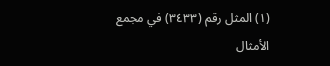(١) المثل رقم (٣٤٣٣) في مجمع الأمثال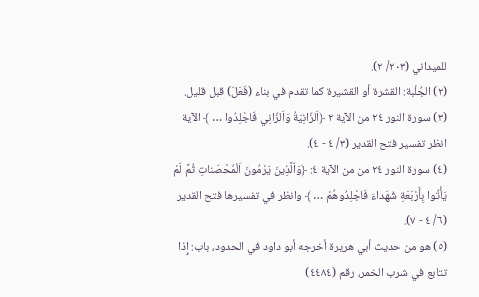للميداني (٢٠٣/ ٢).
(٢) الجُلْبة: القشرة أو القشيرة كما تقدم في بناء (فَعَلَ) قبل قليل.
(٣) سورة النور ٢٤ من الآية ٢ ﴿اَلزّانِيَةُ وَاَلزّانِي فَاجْلِدُوا … ﴾ الآية انظر تفسير فتح القدير (٣/ ٤ - ٤).
(٤) سورة النور ٢٤ من من الآية ٤: ﴿وَاَلَّذِينَ يَرْمُونَ اَلْمُحْصَناتِ ثُمَّ لَمْ يَأْتُوا بِأَرْبَعَةِ شُهَداءَ فَاجْلِدُوهُمْ … ﴾ وانظر في تفسيرها فتح القدير (٦/ ٤ - ٧).
(٥) هو من حديث أبي هريرة أخرجه أبو داود في الحدود، باب: إِذا تتابع في شرب الخمر، رقم (٤٤٨٤)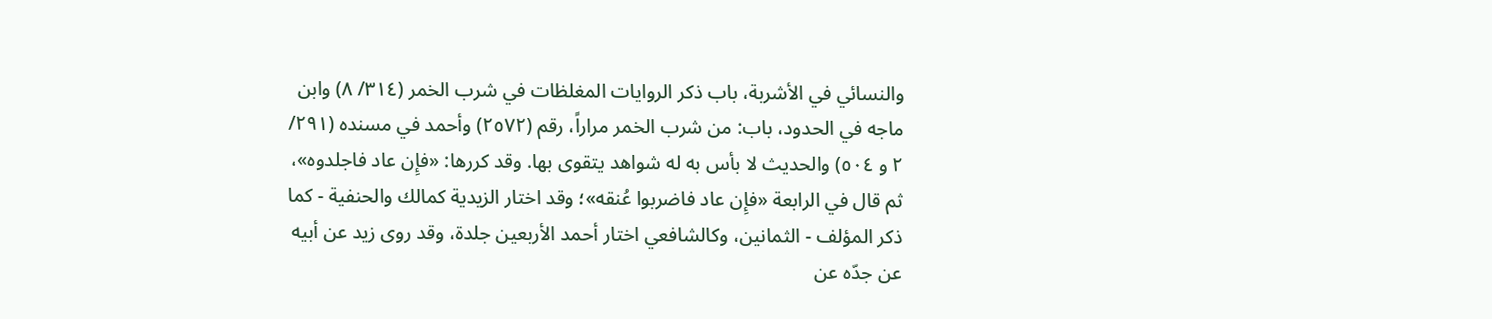والنسائي في الأشربة، باب ذكر الروايات المغلظات في شرب الخمر (٣١٤/ ٨) وابن ماجه في الحدود، باب: من شرب الخمر مراراً، رقم (٢٥٧٢) وأحمد في مسنده (٢٩١/ ٢ و ٥٠٤) والحديث لا بأس به له شواهد يتقوى بها. وقد كررها: «فإِن عاد فاجلدوه»، ثم قال في الرابعة «فإِن عاد فاضربوا عُنقه»؛ وقد اختار الزيدية كمالك والحنفية - كما ذكر المؤلف - الثمانين، وكالشافعي اختار أحمد الأربعين جلدة، وقد روى زيد عن أبيه عن جدّه عن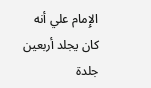الإِمام علي أنه كان يجلد أربعين جلدة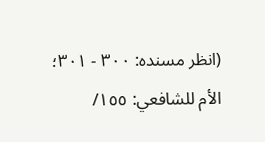(انظر مسنده: ٣٠٠ - ٣٠١؛ الأم للشافعي: ١٥٥/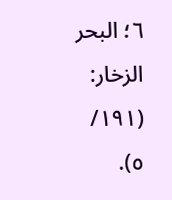٦؛ البحر الزخار: (١٩١/ ٥).